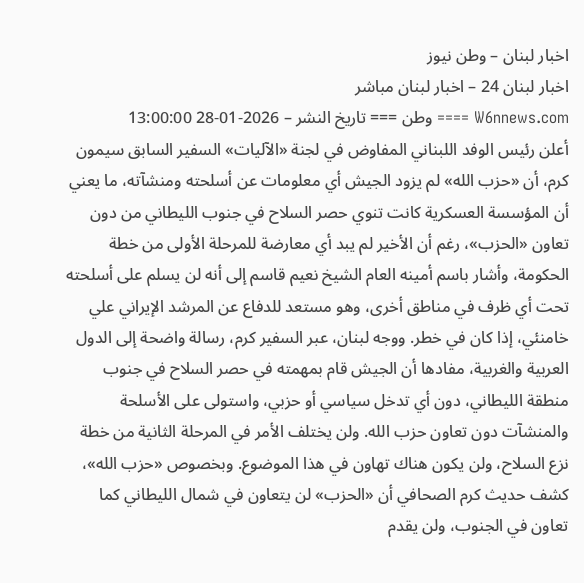اخبار لبنان – وطن نيوز
اخبار لبنان 24 – اخبار لبنان مباشر
W6nnews.com ==== وطن === تاريخ النشر – 2026-01-28 13:00:00
أعلن رئيس الوفد اللبناني المفاوض في لجنة «الآليات» السفير السابق سيمون كرم، أن «حزب الله» لم يزود الجيش أي معلومات عن أسلحته ومنشآته، ما يعني أن المؤسسة العسكرية كانت تنوي حصر السلاح في جنوب الليطاني من دون تعاون «الحزب»، رغم أن الأخير لم يبد أي معارضة للمرحلة الأولى من خطة الحكومة، وأشار باسم أمينه العام الشيخ نعيم قاسم إلى أنه لن يسلم على أسلحته تحت أي ظرف في مناطق أخرى، وهو مستعد للدفاع عن المرشد الإيراني علي خامنئي، إذا كان في خطر. ووجه لبنان، عبر السفير كرم، رسالة واضحة إلى الدول العربية والغربية، مفادها أن الجيش قام بمهمته في حصر السلاح في جنوب منطقة الليطاني، دون أي تدخل سياسي أو حزبي، واستولى على الأسلحة والمنشآت دون تعاون حزب الله. ولن يختلف الأمر في المرحلة الثانية من خطة نزع السلاح، ولن يكون هناك تهاون في هذا الموضوع. وبخصوص «حزب الله»، كشف حديث كرم الصحافي أن «الحزب» لن يتعاون في شمال الليطاني كما تعاون في الجنوب، ولن يقدم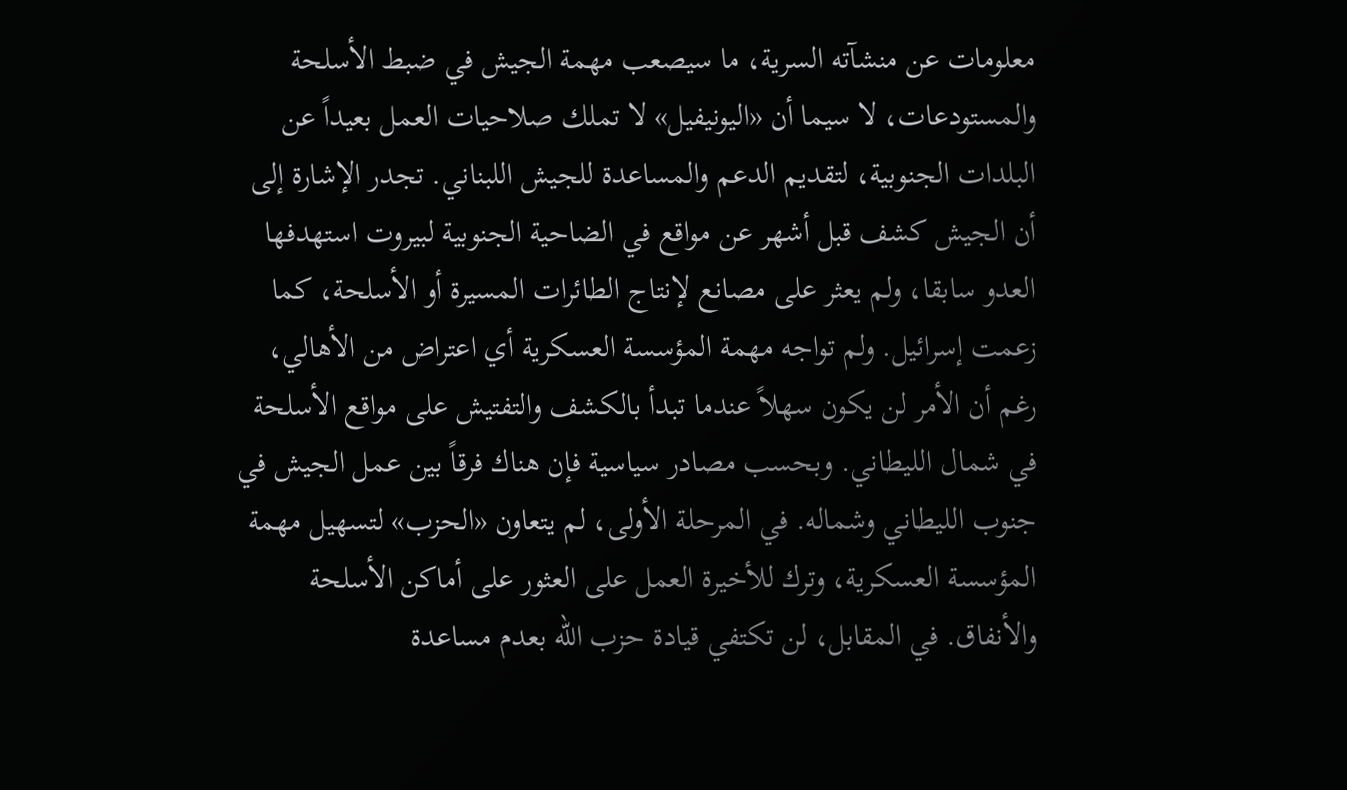معلومات عن منشآته السرية، ما سيصعب مهمة الجيش في ضبط الأسلحة والمستودعات، لا سيما أن «اليونيفيل» لا تملك صلاحيات العمل بعيداً عن البلدات الجنوبية، لتقديم الدعم والمساعدة للجيش اللبناني. تجدر الإشارة إلى أن الجيش كشف قبل أشهر عن مواقع في الضاحية الجنوبية لبيروت استهدفها العدو سابقا، ولم يعثر على مصانع لإنتاج الطائرات المسيرة أو الأسلحة، كما زعمت إسرائيل. ولم تواجه مهمة المؤسسة العسكرية أي اعتراض من الأهالي، رغم أن الأمر لن يكون سهلاً عندما تبدأ بالكشف والتفتيش على مواقع الأسلحة في شمال الليطاني. وبحسب مصادر سياسية فإن هناك فرقاً بين عمل الجيش في جنوب الليطاني وشماله. في المرحلة الأولى، لم يتعاون «الحزب» لتسهيل مهمة المؤسسة العسكرية، وترك للأخيرة العمل على العثور على أماكن الأسلحة والأنفاق. في المقابل، لن تكتفي قيادة حزب الله بعدم مساعدة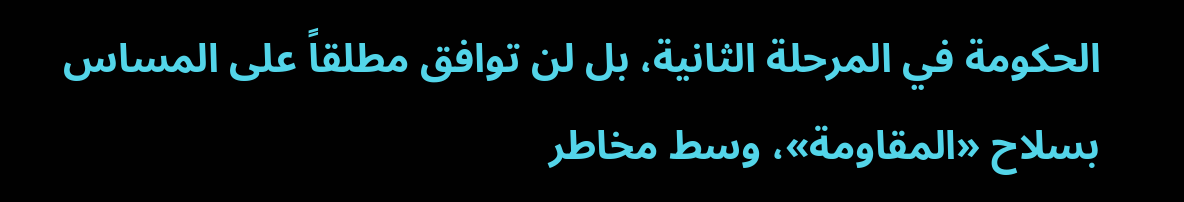الحكومة في المرحلة الثانية، بل لن توافق مطلقاً على المساس بسلاح «المقاومة»، وسط مخاطر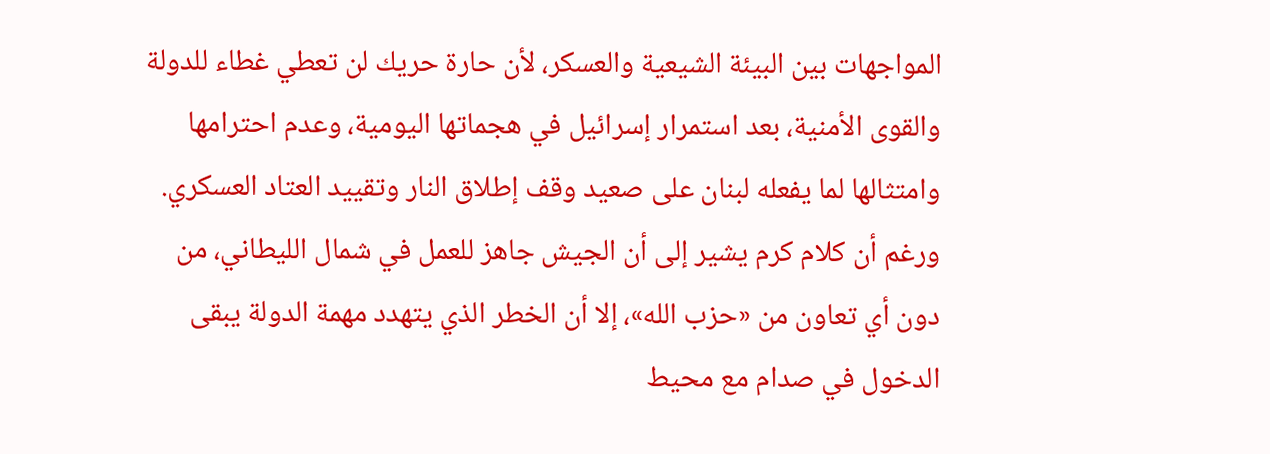المواجهات بين البيئة الشيعية والعسكر، لأن حارة حريك لن تعطي غطاء للدولة والقوى الأمنية، بعد استمرار إسرائيل في هجماتها اليومية، وعدم احترامها وامتثالها لما يفعله لبنان على صعيد وقف إطلاق النار وتقييد العتاد العسكري. ورغم أن كلام كرم يشير إلى أن الجيش جاهز للعمل في شمال الليطاني، من دون أي تعاون من «حزب الله»، إلا أن الخطر الذي يتهدد مهمة الدولة يبقى الدخول في صدام مع محيط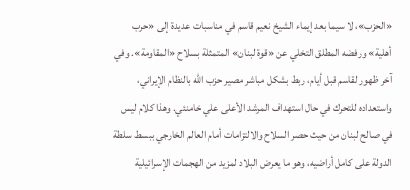«الحزب»، لا سيما بعد إيماء الشيخ نعيم قاسم في مناسبات عديدة إلى «حرب أهلية» ورفضه المطلق التخلي عن «قوة لبنان» المتمثلة بسلاح «المقاومة». وفي آخر ظهور لقاسم قبل أيام، ربط بشكل مباشر مصير حزب الله بالنظام الإيراني، واستعداده للتحرك في حال استهداف المرشد الأعلى علي خامنئي. وهذا كلام ليس في صالح لبنان من حيث حصر السلاح والالتزامات أمام العالم الخارجي ببسط سلطة الدولة على كامل أراضيه، وهو ما يعرض البلاد لمزيد من الهجمات الإسرائيلية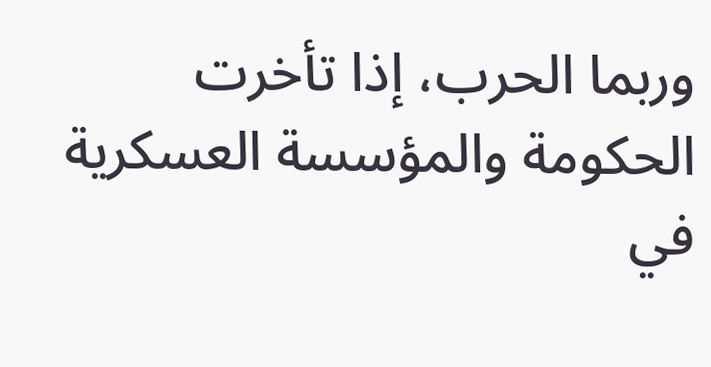وربما الحرب، إذا تأخرت الحكومة والمؤسسة العسكرية في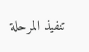تنفيذ المرحلة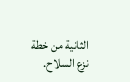الثانية من خطة نزع السلاح.